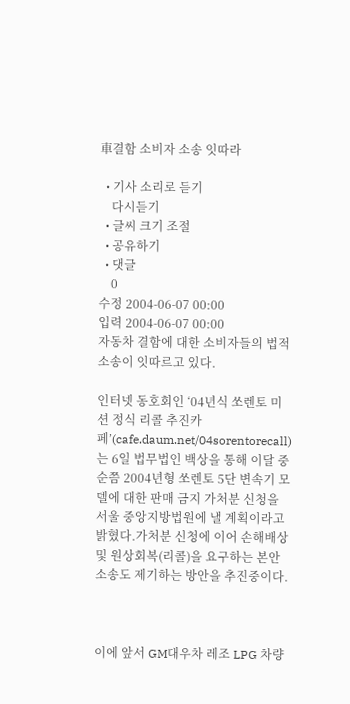車결함 소비자 소송 잇따라

  • 기사 소리로 듣기
    다시듣기
  • 글씨 크기 조절
  • 공유하기
  • 댓글
    0
수정 2004-06-07 00:00
입력 2004-06-07 00:00
자동차 결함에 대한 소비자들의 법적 소송이 잇따르고 있다.

인터넷 동호회인 ‘04년식 쏘렌토 미션 정식 리콜 추진카페’(cafe.daum.net/04sorentorecall)는 6일 법무법인 백상을 통해 이달 중순쯤 2004년형 쏘렌토 5단 변속기 모델에 대한 판매 금지 가처분 신청을 서울 중앙지방법원에 낼 계획이라고 밝혔다.가처분 신청에 이어 손해배상 및 원상회복(리콜)을 요구하는 본안소송도 제기하는 방안을 추진중이다.



이에 앞서 GM대우차 레조 LPG 차량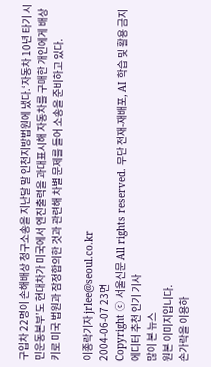구입차 22명이 손해배상 청구소송을 지난달 말 인천지방법원에 냈다.‘자동차 10년 타기 시민운동본부’도 현대차가 미국에서 엔진출력을 과대표시해 자동차를 구매한 개인에게 배상키로 미국 법원과 잠정합의한 것과 관련해 차별 문제를 들어 소송을 준비하고 있다.

이종락기자 jrlee@seoul.co.kr
2004-06-07 23면
Copyright ⓒ 서울신문 All rights reserved. 무단 전재-재배포, AI 학습 및 활용 금지
에디터 추천 인기 기사
많이 본 뉴스
원본 이미지입니다.
손가락을 이용하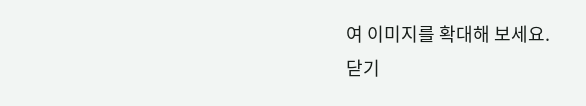여 이미지를 확대해 보세요.
닫기